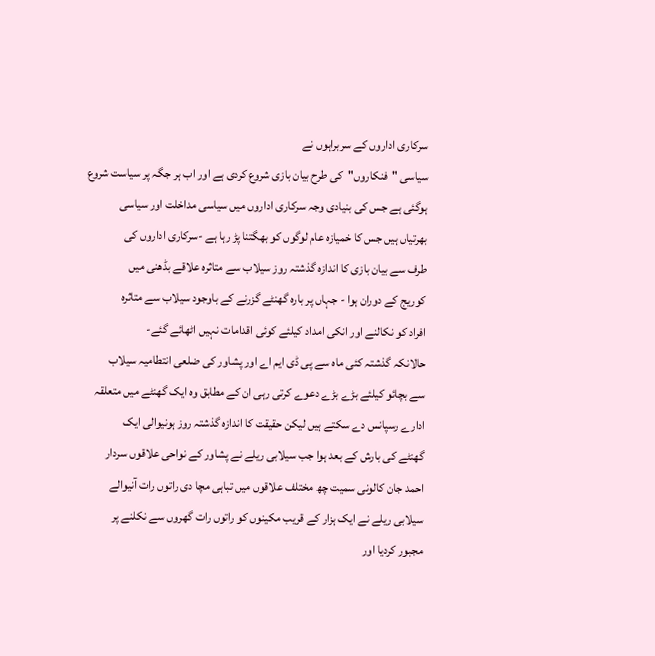سرکاری اداروں کے سربراہوں نے
سیاسی "فنکاروں"کی طرح بیان بازی شروع کردی ہے اور اب ہر جگہ پر سیاست شروع
ہوگئی ہے جس کی بنیادی وجہ سرکاری اداروں میں سیاسی مداخلت اور سیاسی
بھرتیاں ہیں جس کا خمیازہ عام لوگوں کو بھگتنا پڑ رہا ہے -سرکاری اداروں کی
طرف سے بیان بازی کا اندازہ گذشتہ روز سیلاب سے متاثرہ علاقے بڈھنی میں
کوریج کے دوران ہوا - جہاں پر بارہ گھنٹے گزرنے کے باوجود سیلاب سے متاثرہ
افراد کو نکالنے اور انکی امداد کیلئے کوئی اقدامات نہیں اٹھائے گئے-
حالانکہ گذشتہ کئی ماہ سے پی ڈی ایم اے اور پشاور کی ضلعی انتطامیہ سیلاب
سے بچائو کیلئے بڑے بڑے دعوے کرتی رہی ان کے مطابق وہ ایک گھنٹے میں متعلقہ
ادارے رسپانس دے سکتے ہیں لیکن حقیقت کا اندازہ گذشتہ روز ہونیوالی ایک
گھنٹے کی بارش کے بعد ہوا جب سیلابی ریلے نے پشاور کے نواحی علاقوں سردار
احمد جان کالونی سمیت چھ مختلف علاقوں میں تباہی مچا دی راتوں رات آنیوالے
سیلابی ریلے نے ایک ہزار کے قریب مکینوں کو راتوں رات گھروں سے نکلنے پر
مجبور کردیا اور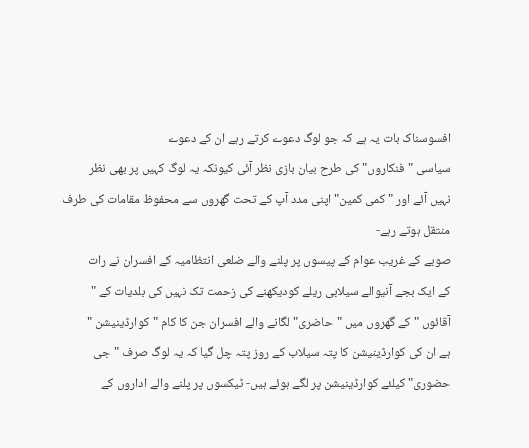افسوسناک بات یہ ہے کہ جو لوگ دعوے کرتے رہے ان کے دعوے
سیاسی "فنکاروں"کی طرح بیان بازی نظر آئی کیونکہ یہ لوگ کہیں پر بھی نظر
نہیں آئے اور "کمی کمین"اپنی مدد آپ کے تحت گھروں سے محفوظ مقامات کی طرف
منتقل ہوتے رہے-
صوبے کے غریب عوام کے پیسوں پر پلنے والے ضلعی انتظامیہ کے افسران نے رات
کے ایک بجے آنیوالے سیلابی ریلے کودیکھنے کی زحمت تک نہیں کی بلدیات کے "
آقائوں " کے گھروں میں "حاضری" لگانے والے افسران جن کا کام "کوارڈینیشن "
ہے ان کی کوارڈینیشن کا پتہ سیلاب کے روز پتہ چل گیا کہ یہ لوگ صرف "جی
حضوری" کیلئے کوارڈینیشن پر لگے ہوئے ہیں- ٹیکسوں پر پلنے والے اداروں کے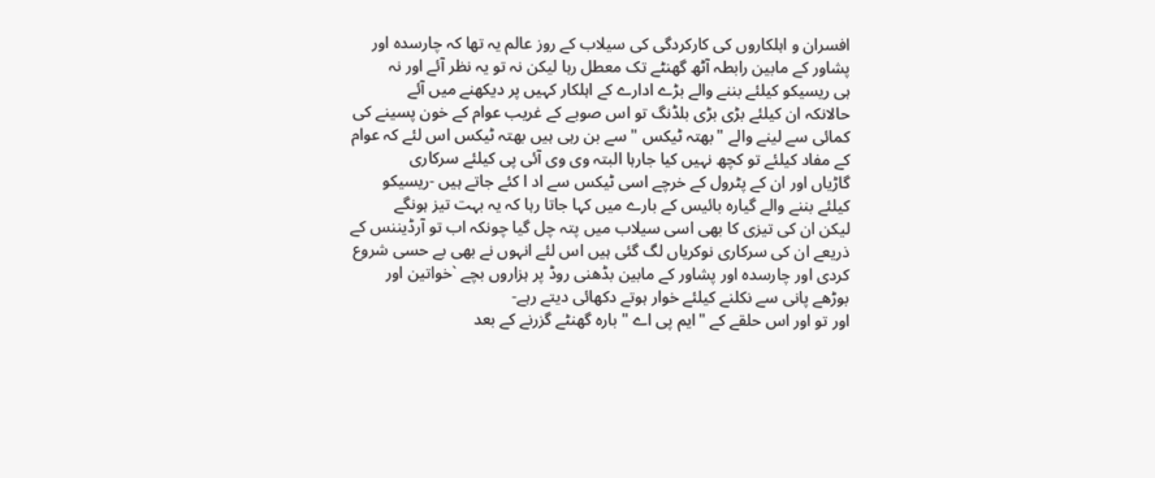افسران و اہلکاروں کی کارکردگی کی سیلاب کے روز عالم یہ تھا کہ چارسدہ اور
پشاور کے مابین رابطہ آٹھ گھنٹے تک معطل رہا لیکن نہ تو یہ نظر آئے اور نہ
ہی ریسیکو کیلئے بننے والے بڑے ادارے کے اہلکار کہیں پر دیکھنے میں آئے
حالانکہ ان کیلئے بڑی بڑی بلڈنگ تو اس صوبے کے غریب عوام کے خون پسینے کی
کمائی سے لینے والے "بھتہ ٹیکس " سے بن رہی ہیں بھتہ ٹیکس اس لئے کہ عوام
کے مفاد کیلئے تو کچھ نہیں کیا جارہا البتہ وی وی آئی پی کیلئے سرکاری
گاڑیاں اور ان کے پٹرول کے خرچے اسی ٹیکس سے اد ا کئے جاتے ہیں -ریسیکو
کیلئے بننے والے گیارہ بائیس کے بارے میں کہا جاتا رہا کہ یہ بہت تیز ہونگے
لیکن ان کی تیزی کا بھی اسی سیلاب میں پتہ چل گیا چونکہ اب تو آرڈیننس کے
ذریعے ان کی سرکاری نوکریاں لگ گئی ہیں اس لئے انہوں نے بھی بے حسی شروع
کردی اور چارسدہ اور پشاور کے مابین بڈھنی روڈ پر ہزاروں بچے `خواتین اور
بوڑھے پانی سے نکلنے کیلئے خوار ہوتے دکھائی دیتے رہے-
اور تو اور اس حلقے کے "ایم پی اے " بارہ گھنٹے گزرنے کے بعد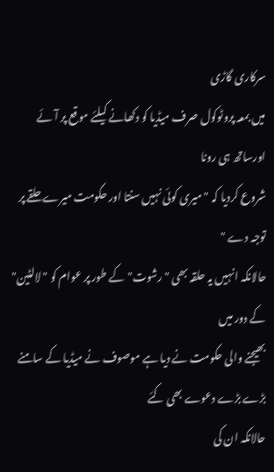سرکاری گاڑی
میں بمعہ پروٹوکول صرف میڈیا کو دکھانے کیلئے موقع پر آئے اورساتھ ہی رونا
شروع کردیا کہ " میری کوئی نہیں سنتا اور حکومت میرے حلقے پر توجہ دے "
حالانکہ انہیں یہ حلقہ بھی " رشوت" کے طور پر عوام کو " لالٹین" کے دور میں
بھیجنے والی حکومت نے دیا ہے موصوف نے میڈیا کے سامنے بڑے بڑے دعوے بھی کئے
حالانکہ ان کی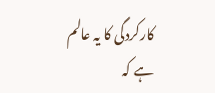کارکردگی کا یہ عالم ہے کہ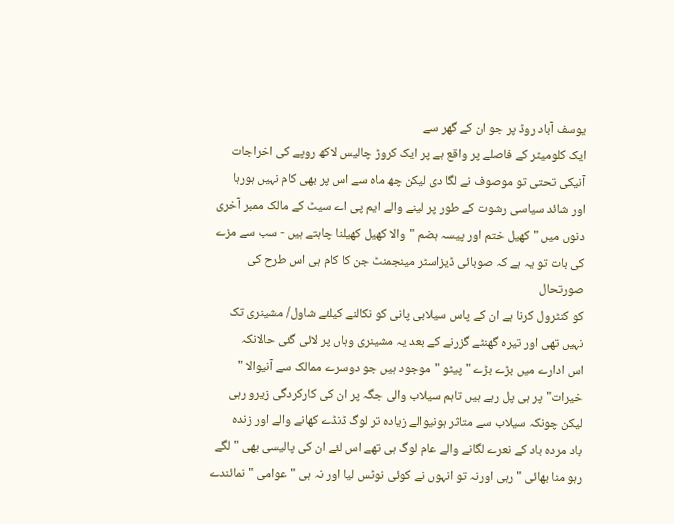یوسف آباد روڈ پر جو ان کے گھر سے
ایک کلومیٹر کے فاصلے پر واقع ہے پر ایک کروڑ چالیس لاکھ روپے کی اخراجات
آنیکی تحتی تو موصوف نے لگا دی لیکن چھ ماہ سے اس پر بھی کام نہیں ہورہا
اور شائد سیاسی رشوت کے طور پر لینے والے ایم پی اے سیٹ کے مالک ممبر آخری
دنوں میں "کھیل ختم اور پیسہ ہضم "والا کھیل کھیلنا چاہتے ہیں - سب سے مزے
کی بات تو یہ ہے کہ صوبائی ڈیزاسٹر مینجمنٹ جن کا کام ہی اس طرح کی صورتحال
کو کنٹرول کرنا ہے ان کے پاس سیلابی پانی کو نکالنے کیلئے شاول/ مشینری تک
نہیں تھی اور تیرہ گھنٹے گزرنے کے بعد یہ مشینری وہاں پر لائی گئی حالانکہ
اس ادارے میں بڑے بڑے " پیٹو "موجود ہیں جو دوسرے ممالک سے آنیوالا "
خیرات"پر ہی پل رہے ہیں تاہم سیلاب والی جگہ پر ان کی کارکردگی زیرو رہی
لیکن چونکہ سیلاب سے متاثر ہونیوالے زیادہ تر لوگ ڈنڈے کھانے والے اور زندہ
باد مردہ باد کے نعرے لگانے والے عام لوگ ہی تھے اس لئے ان کی پالیسی بھی "لگے
رہو منا بھائی " رہی اورنہ تو انہوں نے کوئی نوٹس لیا اور نہ ہی "عوامی "نمائندے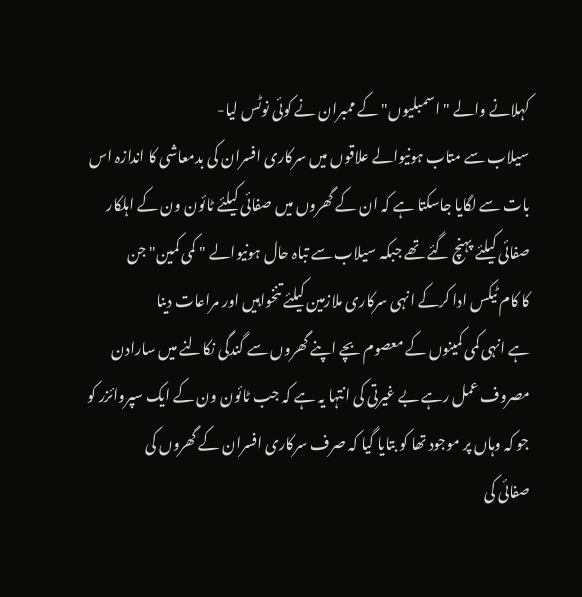کہلانے والے "اسمبلیوں" کے ممبران نے کوئی نوٹس لیا-
سیلاب سے متاب ہونیوالے علاقوں میں سرکاری افسران کی بدمعاشی کا اندازہ اس
بات سے لگایا جاسکتا ہے کہ ان کے گھروں میں صفائی کیلئے ٹائون ون کے اہلکار
صفائی کیلئے پہنچ گئے تھے جبکہ سیلاب سے تباہ حال ہونیوالے " کمی کمین" جن
کا کام ٹیکس ادا کرکے انہی سرکاری ملازمین کیلئے تنخواہیں اور مراعات دینا
ہے انہی کمی کمینوں کے معصوم بچے اپنے گھروں سے گندگی نکالنے میں سارادن
مصروف عمل رہے بے غیرتی کی انتہا یہ ہے کہ جب ٹائون ون کے ایک سپروائزر کو
جو کہ وہاں پر موجود تھا کو بتایا گیا کہ صرف سرکاری افسران کے گھروں کی
صفائی کی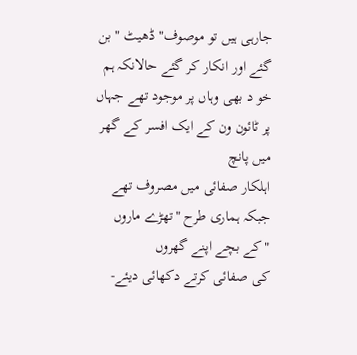جارہی ہیں تو موصوف" ڈھیٹ " بن گئے اور انکار کر گئے حالانکہ ہم
خو د بھی وہاں پر موجود تھے جہاں پر ٹائون ون کے ایک افسر کے گھر میں پانچ
اہلکار صفائی میں مصروف تھے جبکہ ہماری طرح "تھڑے ماروں "کے بچے اپنے گھروں
کی صفائی کرتے دکھائی دیئے-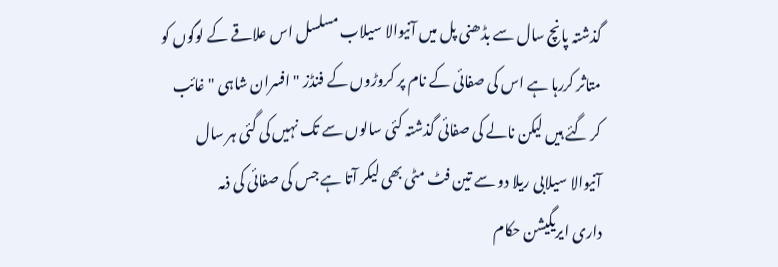گذشتہ پانچ سال سے بڈھنی پل میں آنیوالا سیلاب مسلسل اس علاقے کے لوگوں کو
متاثر کررہا ہے اس کی صفائی کے نام پر کروڑوں کے فنڈز " افسران شاہی " غائب
کر گئے ہیں لیکن نالے کی صفائی گذشتہ کئی سالوں سے تک نہیں کی گئی ہر سال
آنیوالا سیلابی ریلا دو سے تین فٹ مٹی بھی لیکر آتا ہے جس کی صفائی کی ذمہ
داری ایریگیشن حکام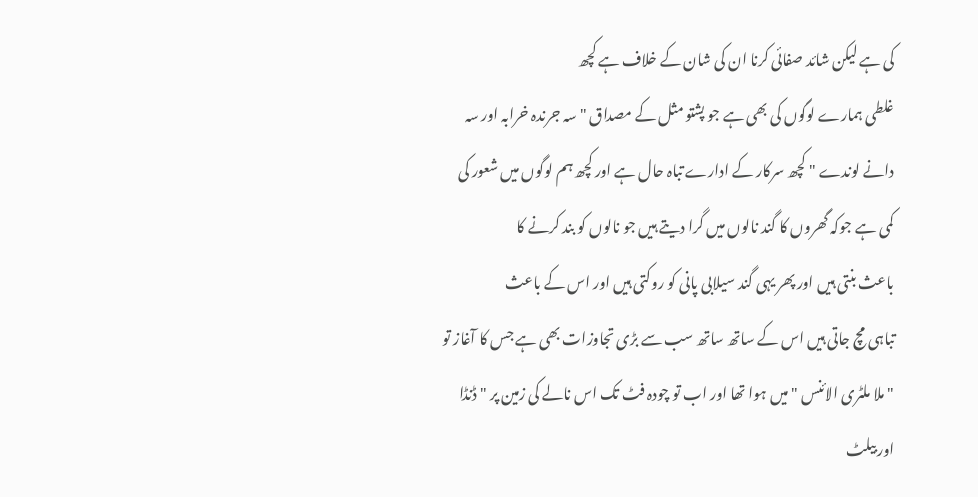کی ہے لیکن شائد صفائی کرنا ان کی شان کے خلاف ہے کچھ
غلطی ہمارے لوگوں کی بھی ہے جو پشتو مثل کے مصداق "سہ جرندہ خرابہ اور سہ
دانے لوندے " کچھ سرکار کے ادارے تباہ حال ہے اور کچھ ہم لوگوں میں شعور کی
کمی ہے جوکہ گھروں کا گند نالوں میں گرا دیتے ہیں جو نالوں کو بند کرنے کا
باعث بنتی ہیں اور پھر یہی گند سیلابی پانی کو روکتی ہیں اور اس کے باعث
تباہی مچ جاتی ہیں اس کے ساتھ ساتھ سب سے بڑی تجاوزات بھی ہے جس کا آغاز تو
"ملا ملٹری الائنس "میں ہوا تھا اور اب تو چودہ فٹ تک اس نالے کی زمین پر "ڈنڈا
اور بیلٹ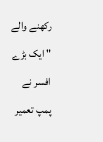رکھنے والے " ایک بڑے افسر نے پمپ تعمیر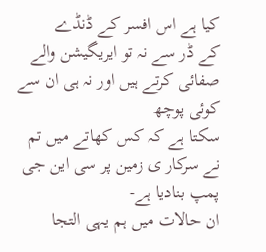کیا ہے اس افسر کے ڈنڈے
کے ڈر سے نہ تو ایریگیشن والے صفائی کرتے ہیں اور نہ ہی ان سے کوئی پوچھ
سکتا ہے کہ کس کھاتے میں تم نے سرکار ی زمین پر سی این جی پمپ بنادیا ہے-
ان حالات میں ہم یہی التجا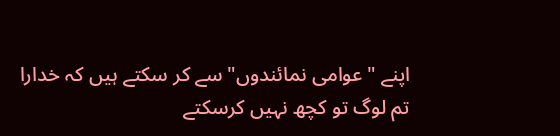اپنے "عوامی نمائندوں"سے کر سکتے ہیں کہ خدارا
تم لوگ تو کچھ نہیں کرسکتے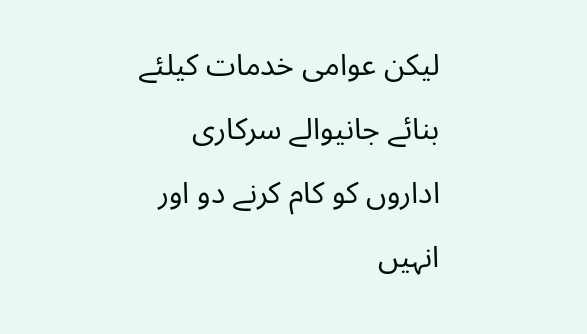لیکن عوامی خدمات کیلئے بنائے جانیوالے سرکاری
اداروں کو کام کرنے دو اور انہیں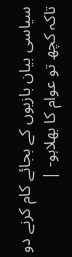سیاسی بیان بازیوں کے بجائے کام کرنے دو
تاکہ کچھ تو عوام کا بھلاہو- |